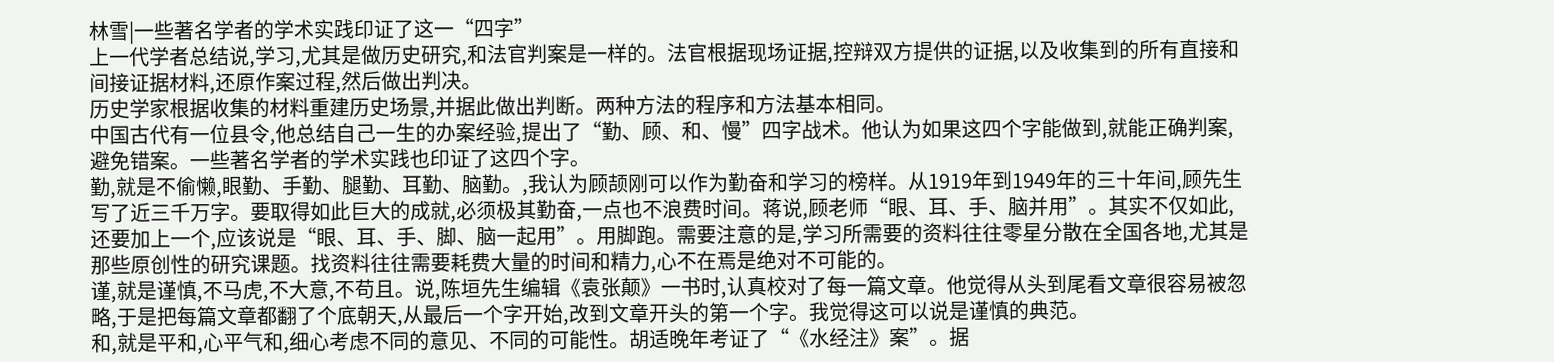林雪|一些著名学者的学术实践印证了这一“四字”
上一代学者总结说,学习,尤其是做历史研究,和法官判案是一样的。法官根据现场证据,控辩双方提供的证据,以及收集到的所有直接和间接证据材料,还原作案过程,然后做出判决。
历史学家根据收集的材料重建历史场景,并据此做出判断。两种方法的程序和方法基本相同。
中国古代有一位县令,他总结自己一生的办案经验,提出了“勤、顾、和、慢”四字战术。他认为如果这四个字能做到,就能正确判案,避免错案。一些著名学者的学术实践也印证了这四个字。
勤,就是不偷懒,眼勤、手勤、腿勤、耳勤、脑勤。,我认为顾颉刚可以作为勤奋和学习的榜样。从1919年到1949年的三十年间,顾先生写了近三千万字。要取得如此巨大的成就,必须极其勤奋,一点也不浪费时间。蒋说,顾老师“眼、耳、手、脑并用”。其实不仅如此,还要加上一个,应该说是“眼、耳、手、脚、脑一起用”。用脚跑。需要注意的是,学习所需要的资料往往零星分散在全国各地,尤其是那些原创性的研究课题。找资料往往需要耗费大量的时间和精力,心不在焉是绝对不可能的。
谨,就是谨慎,不马虎,不大意,不苟且。说,陈垣先生编辑《袁张颠》一书时,认真校对了每一篇文章。他觉得从头到尾看文章很容易被忽略,于是把每篇文章都翻了个底朝天,从最后一个字开始,改到文章开头的第一个字。我觉得这可以说是谨慎的典范。
和,就是平和,心平气和,细心考虑不同的意见、不同的可能性。胡适晚年考证了“《水经注》案”。据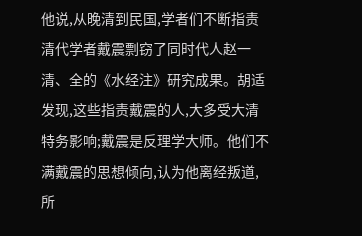他说,从晚清到民国,学者们不断指责清代学者戴震剽窃了同时代人赵一清、全的《水经注》研究成果。胡适发现,这些指责戴震的人,大多受大清特务影响;戴震是反理学大师。他们不满戴震的思想倾向,认为他离经叛道,所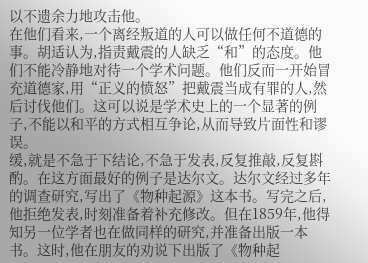以不遗余力地攻击他。
在他们看来,一个离经叛道的人可以做任何不道德的事。胡适认为,指责戴震的人缺乏“和”的态度。他们不能冷静地对待一个学术问题。他们反而一开始冒充道德家,用“正义的愤怒”把戴震当成有罪的人,然后讨伐他们。这可以说是学术史上的一个显著的例子,不能以和平的方式相互争论,从而导致片面性和谬误。
缓,就是不急于下结论,不急于发表,反复推敲,反复斟酌。在这方面最好的例子是达尔文。达尔文经过多年的调查研究,写出了《物种起源》这本书。写完之后,他拒绝发表,时刻准备着补充修改。但在1859年,他得知另一位学者也在做同样的研究,并准备出版一本书。这时,他在朋友的劝说下出版了《物种起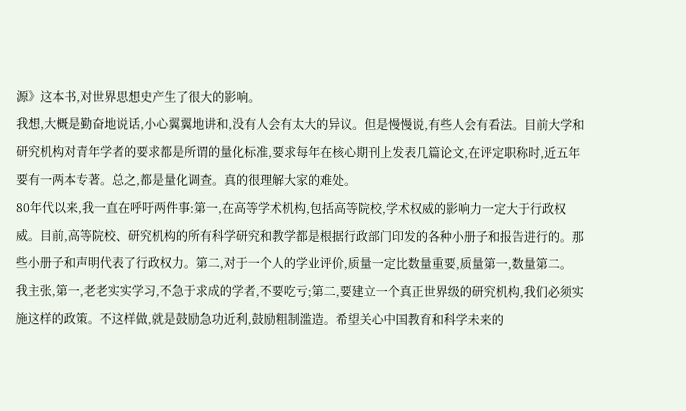源》这本书,对世界思想史产生了很大的影响。
我想,大概是勤奋地说话,小心翼翼地讲和,没有人会有太大的异议。但是慢慢说,有些人会有看法。目前大学和研究机构对青年学者的要求都是所谓的量化标准,要求每年在核心期刊上发表几篇论文,在评定职称时,近五年要有一两本专著。总之,都是量化调查。真的很理解大家的难处。
80年代以来,我一直在呼吁两件事:第一,在高等学术机构,包括高等院校,学术权威的影响力一定大于行政权威。目前,高等院校、研究机构的所有科学研究和教学都是根据行政部门印发的各种小册子和报告进行的。那些小册子和声明代表了行政权力。第二,对于一个人的学业评价,质量一定比数量重要,质量第一,数量第二。
我主张,第一,老老实实学习,不急于求成的学者,不要吃亏;第二,要建立一个真正世界级的研究机构,我们必须实施这样的政策。不这样做,就是鼓励急功近利,鼓励粗制滥造。希望关心中国教育和科学未来的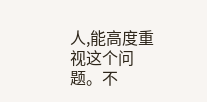人,能高度重视这个问题。不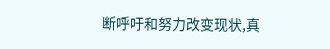断呼吁和努力改变现状,真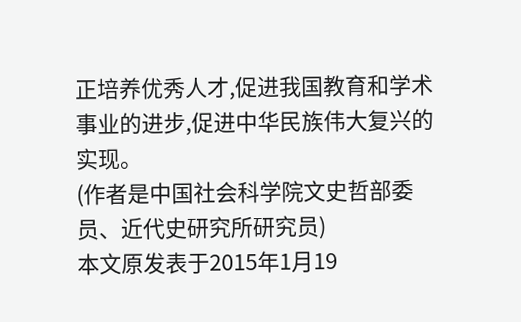正培养优秀人才,促进我国教育和学术事业的进步,促进中华民族伟大复兴的实现。
(作者是中国社会科学院文史哲部委员、近代史研究所研究员)
本文原发表于2015年1月19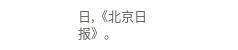日,《北京日报》。